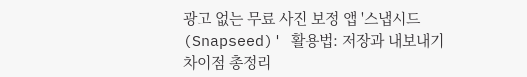광고 없는 무료 사진 보정 앱 '스냅시드(Snapseed)' 활용법: 저장과 내보내기 차이점 총정리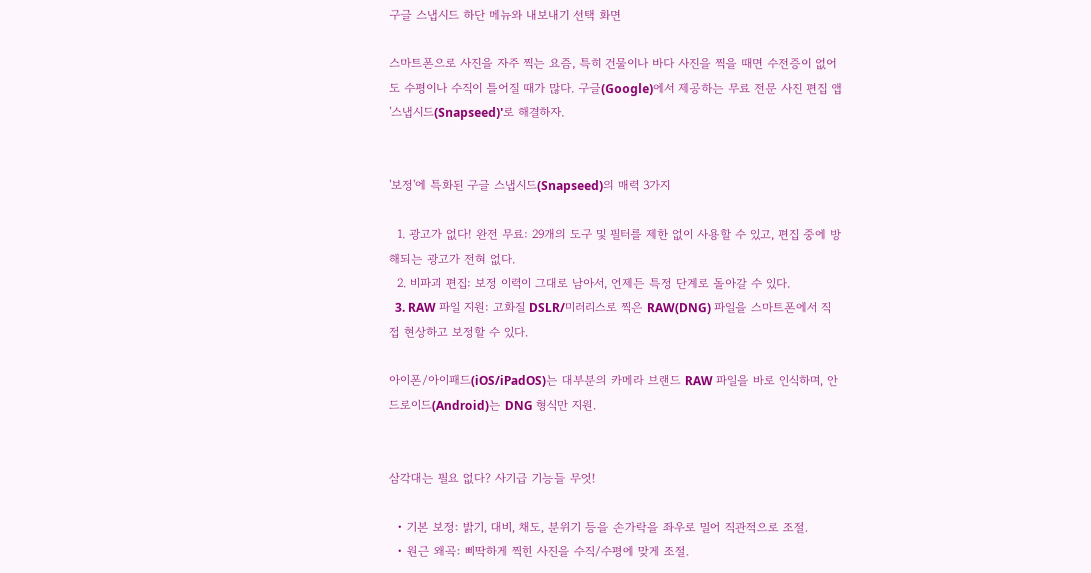구글 스냅시드 하단 메뉴와 내보내기 선택 화면

스마트폰으로 사진을 자주 찍는 요즘, 특히 건물이나 바다 사진을 찍을 때면 수전증이 없어도 수평이나 수직이 틀어질 때가 많다. 구글(Google)에서 제공하는 무료 전문 사진 편집 앱 '스냅시드(Snapseed)'로 해결하자.


'보정'에 특화된 구글 스냅시드(Snapseed)의 매력 3가지

  1. 광고가 없다! 완전 무료: 29개의 도구 및 필터를 제한 없이 사용할 수 있고, 편집 중에 방해되는 광고가 전혀 없다.
  2. 비파괴 편집: 보정 이력이 그대로 남아서, 언제든 특정 단계로 돌아갈 수 있다.
  3. RAW 파일 지원: 고화질 DSLR/미러리스로 찍은 RAW(DNG) 파일을 스마트폰에서 직접 현상하고 보정할 수 있다.

아이폰/아이패드(iOS/iPadOS)는 대부분의 카메라 브랜드 RAW 파일을 바로 인식하며, 안드로이드(Android)는 DNG 형식만 지원.


삼각대는 필요 없다? 사기급 기능들 무엇!

  • 기본 보정: 밝기, 대비, 채도, 분위기 등을 손가락을 좌우로 밀어 직관적으로 조절.
  • 원근 왜곡: 삐딱하게 찍힌 사진을 수직/수평에 맞게 조절.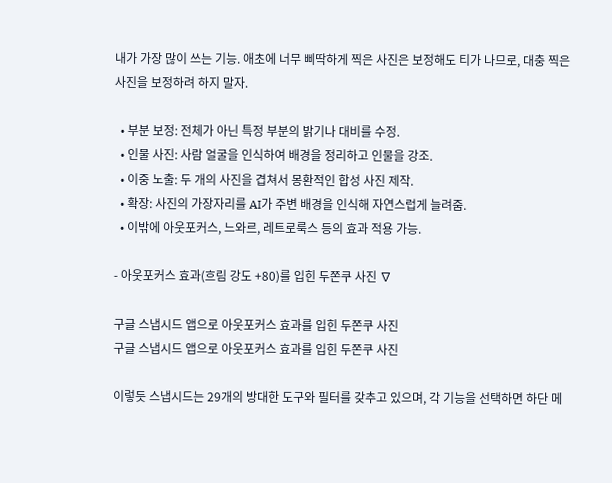내가 가장 많이 쓰는 기능. 애초에 너무 삐딱하게 찍은 사진은 보정해도 티가 나므로, 대충 찍은 사진을 보정하려 하지 말자.

  • 부분 보정: 전체가 아닌 특정 부분의 밝기나 대비를 수정.
  • 인물 사진: 사람 얼굴을 인식하여 배경을 정리하고 인물을 강조.
  • 이중 노출: 두 개의 사진을 겹쳐서 몽환적인 합성 사진 제작.
  • 확장: 사진의 가장자리를 AI가 주변 배경을 인식해 자연스럽게 늘려줌.
  • 이밖에 아웃포커스, 느와르, 레트로룩스 등의 효과 적용 가능.

- 아웃포커스 효과(흐림 강도 +80)를 입힌 두쫀쿠 사진 ∇

구글 스냅시드 앱으로 아웃포커스 효과를 입힌 두쫀쿠 사진
구글 스냅시드 앱으로 아웃포커스 효과를 입힌 두쫀쿠 사진

이렇듯 스냅시드는 29개의 방대한 도구와 필터를 갖추고 있으며, 각 기능을 선택하면 하단 메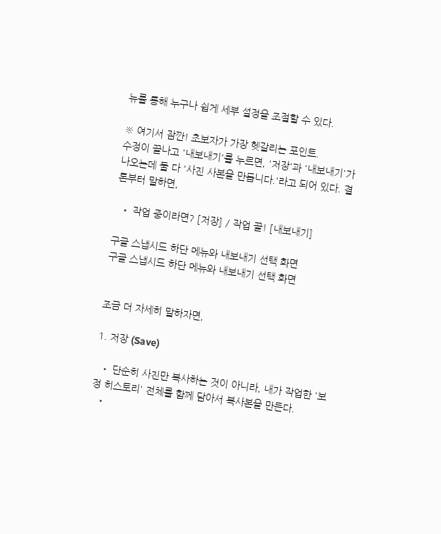뉴를 통해 누구나 쉽게 세부 설정을 조절할 수 있다.

※ 여기서 잠깐! 초보자가 가장 헷갈리는 포인트.
수정이 끝나고 '내보내기'를 누르면, '저장'과 '내보내기'가 나오는데 둘 다 '사진 사본을 만듭니다.'라고 되어 있다. 결론부터 말하면,

  • 작업 중이라면? [저장] / 작업 끝! [내보내기]

구글 스냅시드 하단 메뉴와 내보내기 선택 화면
구글 스냅시드 하단 메뉴와 내보내기 선택 화면


조금 더 자세히 말하자면,

1. 저장 (Save)

  • 단순히 사진만 복사하는 것이 아니라, 내가 작업한 '보정 히스토리' 전체를 함께 담아서 복사본을 만든다.
  •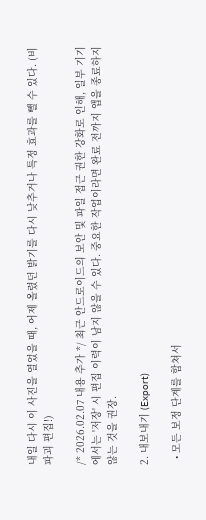내일 다시 이 사진을 열었을 때, 어제 올렸던 밝기를 다시 낮추거나 특정 효과를 뺄 수 있다. (비파괴 편집!)

/* 2026.02.07 내용 추가 */ 최근 안드로이드의 보안 및 파일 접근 권한 강화로 인해, 일부 기기에서는 '저장' 시 편집 이력이 남지 않을 수 있다. 중요한 작업이라면 완료 전까지 앱을 종료하지 않는 것을 권장.

2. 내보내기 (Export)

  • 모든 보정 단계를 합쳐서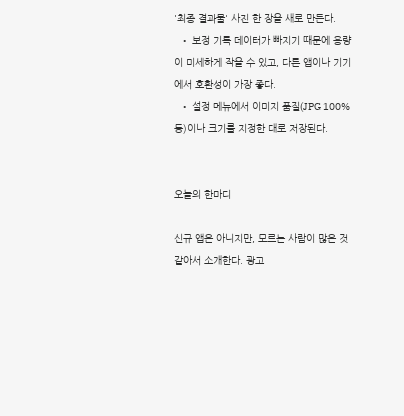'최종 결과물' 사진 한 장을 새로 만든다.
  • 보정 기록 데이터가 빠지기 때문에 용량이 미세하게 작을 수 있고, 다른 앱이나 기기에서 호환성이 가장 좋다.
  • 설정 메뉴에서 이미지 품질(JPG 100% 등)이나 크기를 지정한 대로 저장된다.


오늘의 한마디

신규 앱은 아니지만, 모르는 사람이 많은 것 같아서 소개한다. 광고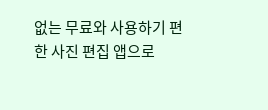없는 무료와 사용하기 편한 사진 편집 앱으로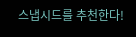스냅시드를 추천한다!